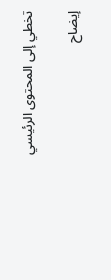تخطي إلى المحتوى الرئيسي

إيضاح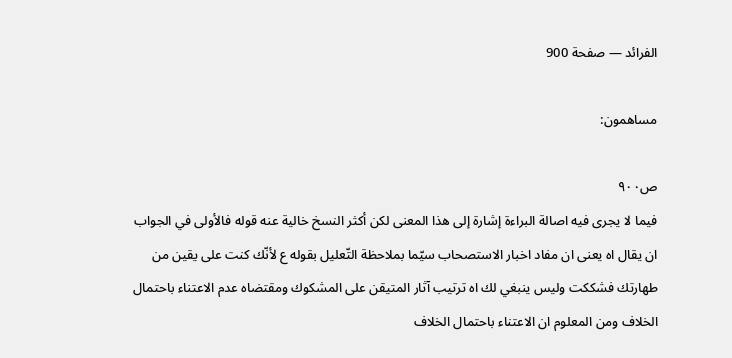الفرائد — صفحة 900

مساهمون:

ص٩٠٠
فيما لا يجرى فيه اصالة البراءة إشارة إلى هذا المعنى لكن أكثر النسخ خالية عنه قوله فالأولى في الجواب ان يقال اه يعنى ان مفاد اخبار الاستصحاب سيّما بملاحظة التّعليل بقوله ع لأنّك كنت على يقين من طهارتك فشككت وليس ينبغي لك اه ترتيب آثار المتيقن على المشكوك ومقتضاه عدم الاعتناء باحتمال الخلاف ومن المعلوم ان الاعتناء باحتمال الخلاف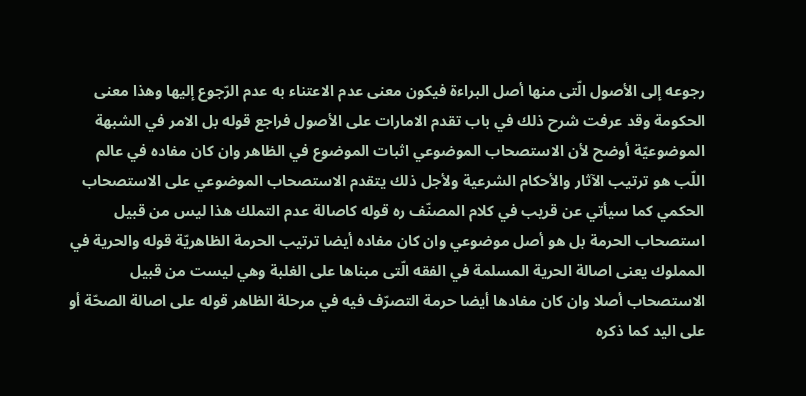رجوعه إلى الأصول الّتى منها أصل البراءة فيكون معنى عدم الاعتناء به عدم الرّجوع إليها وهذا معنى الحكومة وقد عرفت شرح ذلك في باب تقدم الامارات على الأصول فراجع قوله بل الامر في الشبهة الموضوعيّة أوضح لأن الاستصحاب الموضوعي اثبات الموضوع في الظاهر وان كان مفاده في عالم اللّب هو ترتيب الآثار والأحكام الشرعية ولأجل ذلك يتقدم الاستصحاب الموضوعي على الاستصحاب الحكمي كما سيأتي عن قريب في كلام المصنّف ره قوله كاصالة عدم التملك هذا ليس من قبيل استصحاب الحرمة بل هو أصل موضوعي وان كان مفاده أيضا ترتيب الحرمة الظاهريّة قوله والحرية في المملوك يعنى اصالة الحرية المسلمة في الفقه الّتى مبناها على الغلبة وهي ليست من قبيل الاستصحاب أصلا وان كان مفادها أيضا حرمة التصرّف فيه في مرحلة الظاهر قوله على اصالة الصحّة أو على اليد كما ذكره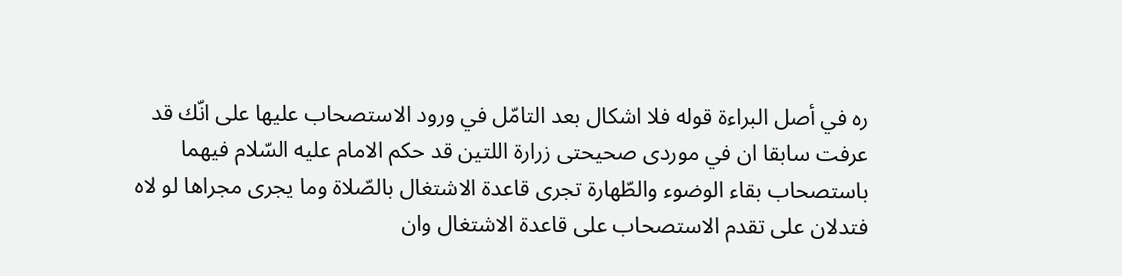ره في أصل البراءة قوله فلا اشكال بعد التامّل في ورود الاستصحاب عليها على انّك قد عرفت سابقا ان في موردى صحيحتى زرارة اللتين قد حكم الامام عليه السّلام فيهما باستصحاب بقاء الوضوء والطّهارة تجرى قاعدة الاشتغال بالصّلاة وما يجرى مجراها لو لاه فتدلان على تقدم الاستصحاب على قاعدة الاشتغال وان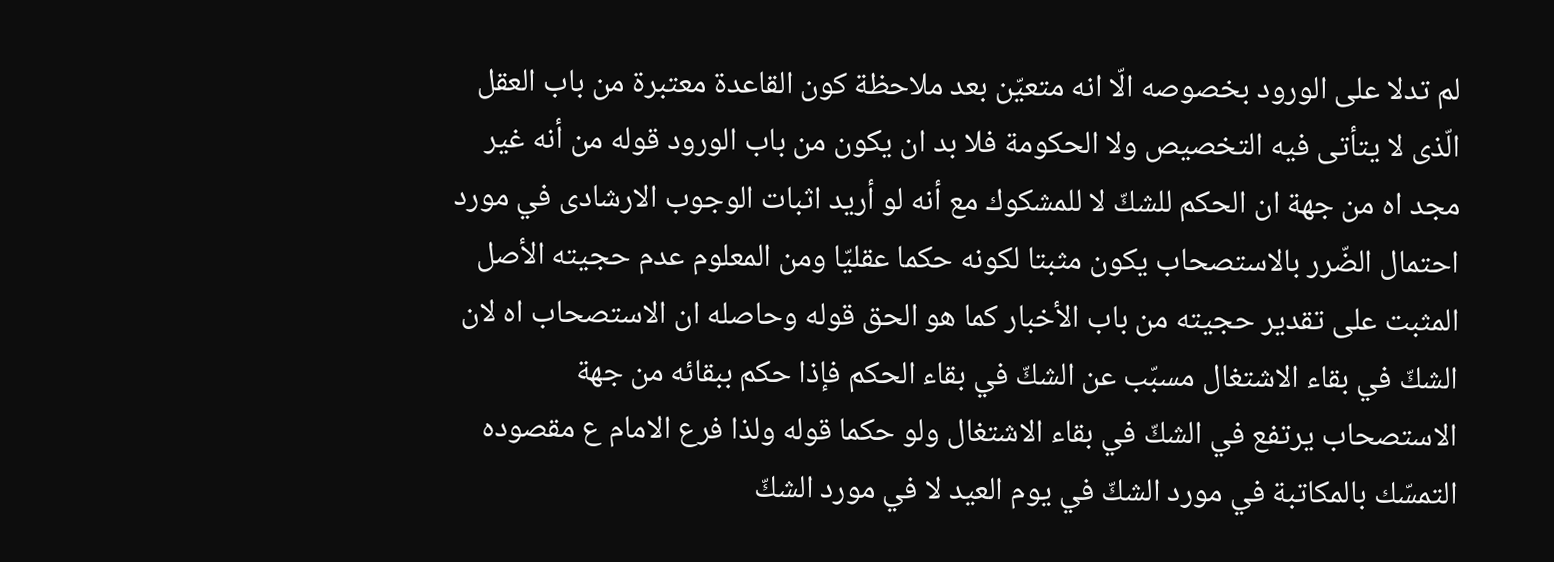لم تدلا على الورود بخصوصه الّا انه متعيّن بعد ملاحظة كون القاعدة معتبرة من باب العقل الّذى لا يتأتى فيه التخصيص ولا الحكومة فلا بد ان يكون من باب الورود قوله من أنه غير مجد اه من جهة ان الحكم للشكّ لا للمشكوك مع أنه لو أريد اثبات الوجوب الارشادى في مورد احتمال الضّرر بالاستصحاب يكون مثبتا لكونه حكما عقليّا ومن المعلوم عدم حجيته الأصل المثبت على تقدير حجيته من باب الأخبار كما هو الحق قوله وحاصله ان الاستصحاب اه لان الشكّ في بقاء الاشتغال مسبّب عن الشكّ في بقاء الحكم فإذا حكم ببقائه من جهة الاستصحاب يرتفع في الشكّ في بقاء الاشتغال ولو حكما قوله ولذا فرع الامام ع مقصوده التمسّك بالمكاتبة في مورد الشكّ في يوم العيد لا في مورد الشكّ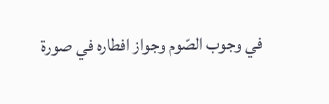في وجوب الصّوم وجواز افطاره في صورة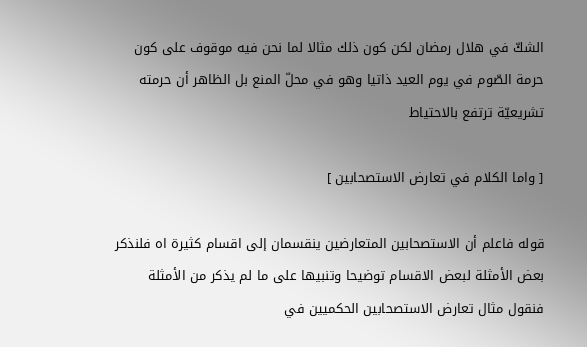الشكّ في هلال رمضان لكن كون ذلك مثالا لما نحن فيه موقوف على كون حرمة الصّوم في يوم العيد ذاتيا وهو في محلّ المنع بل الظاهر أن حرمته تشريعيّة ترتفع بالاحتياط

[ واما الكلام في تعارض الاستصحابين ]

قوله فاعلم أن الاستصحابين المتعارضين ينقسمان إلى اقسام كثيرة اه فلنذكر بعض الأمثلة لبعض الاقسام توضيحا وتنبيها على ما لم يذكر من الأمثلة فنقول مثال تعارض الاستصحابين الحكميين في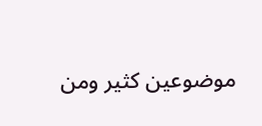موضوعين كثير ومن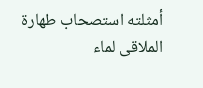أمثلته استصحاب طهارة الملاقى لماء